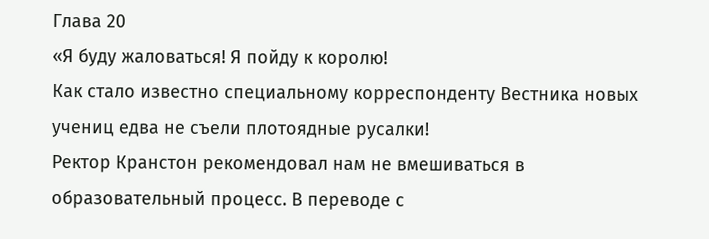Глава 20
«Я буду жаловаться! Я пойду к королю!
Как стало известно специальному корреспонденту Вестника новых учениц едва не съели плотоядные русалки!
Ректор Кранстон рекомендовал нам не вмешиваться в образовательный процесс. В переводе с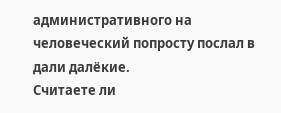административного на человеческий попросту послал в дали далёкие.
Считаете ли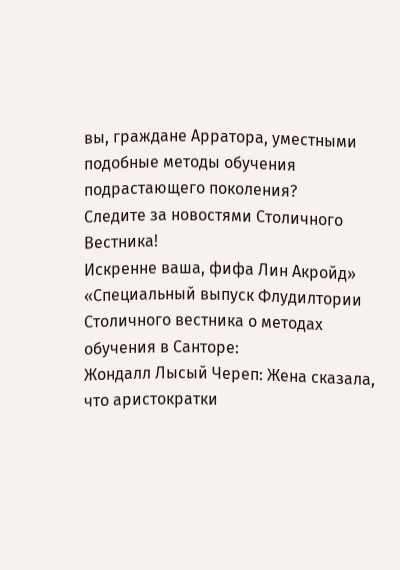вы, граждане Арратора, уместными подобные методы обучения подрастающего поколения?
Следите за новостями Столичного Вестника!
Искренне ваша, фифа Лин Акройд»
«Специальный выпуск Флудилтории Столичного вестника о методах обучения в Санторе:
Жондалл Лысый Череп: Жена сказала, что аристократки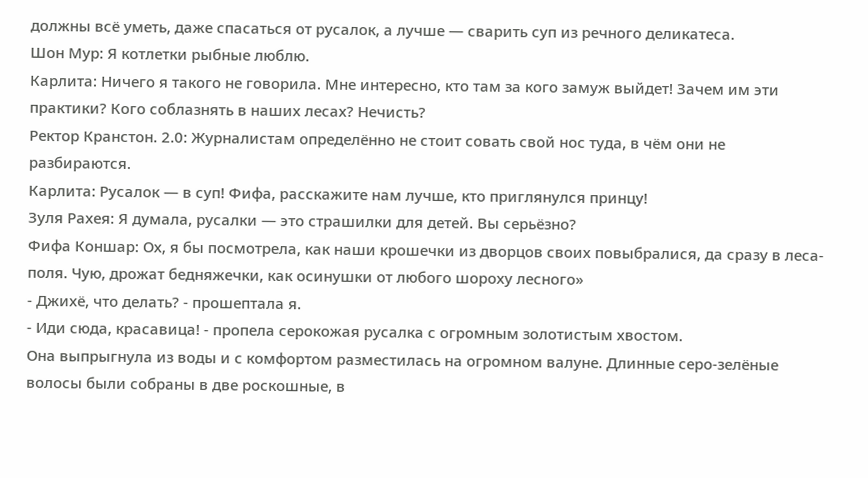должны всё уметь, даже спасаться от русалок, а лучше — сварить суп из речного деликатеса.
Шон Мур: Я котлетки рыбные люблю.
Карлита: Ничего я такого не говорила. Мне интересно, кто там за кого замуж выйдет! Зачем им эти практики? Кого соблазнять в наших лесах? Нечисть?
Ректор Кранстон. 2.0: Журналистам определённо не стоит совать свой нос туда, в чём они не разбираются.
Карлита: Русалок — в суп! Фифа, расскажите нам лучше, кто приглянулся принцу!
Зуля Рахея: Я думала, русалки — это страшилки для детей. Вы серьёзно?
Фифа Коншар: Ох, я бы посмотрела, как наши крошечки из дворцов своих повыбралися, да сразу в леса-поля. Чую, дрожат бедняжечки, как осинушки от любого шороху лесного»
- Джихё, что делать? - прошептала я.
- Иди сюда, красавица! - пропела серокожая русалка с огромным золотистым хвостом.
Она выпрыгнула из воды и с комфортом разместилась на огромном валуне. Длинные серо-зелёные волосы были собраны в две роскошные, в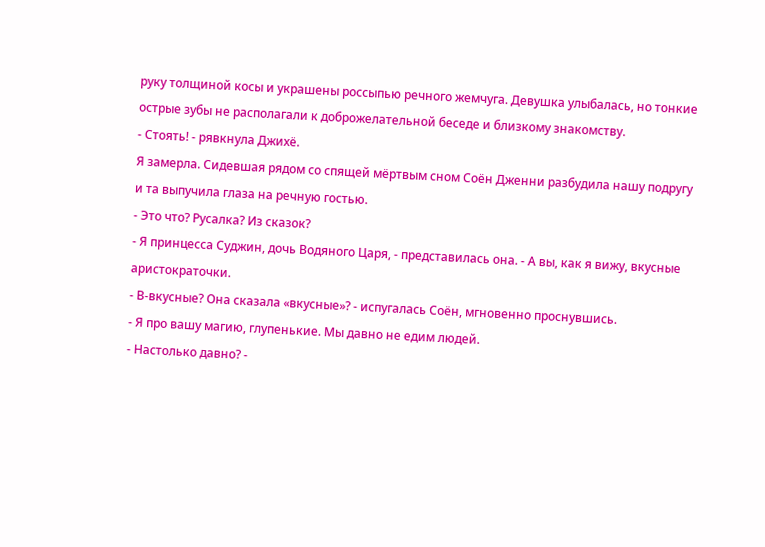руку толщиной косы и украшены россыпью речного жемчуга. Девушка улыбалась, но тонкие острые зубы не располагали к доброжелательной беседе и близкому знакомству.
- Стоять! - рявкнула Джихё.
Я замерла. Сидевшая рядом со спящей мёртвым сном Соён Дженни разбудила нашу подругу и та выпучила глаза на речную гостью.
- Это что? Русалка? Из сказок?
- Я принцесса Суджин, дочь Водяного Царя, - представилась она. - А вы, как я вижу, вкусные аристократочки.
- В-вкусные? Она сказала «вкусные»? - испугалась Соён, мгновенно проснувшись.
- Я про вашу магию, глупенькие. Мы давно не едим людей.
- Настолько давно? -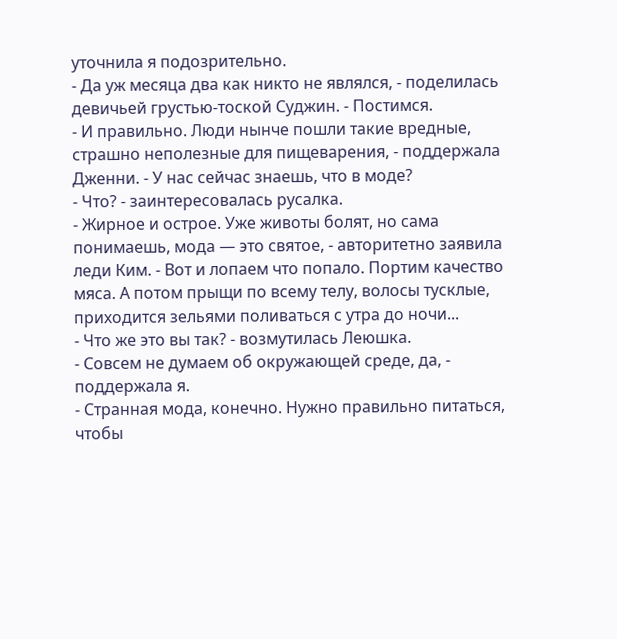уточнила я подозрительно.
- Да уж месяца два как никто не являлся, - поделилась девичьей грустью-тоской Суджин. - Постимся.
- И правильно. Люди нынче пошли такие вредные, страшно неполезные для пищеварения, - поддержала Дженни. - У нас сейчас знаешь, что в моде?
- Что? - заинтересовалась русалка.
- Жирное и острое. Уже животы болят, но сама понимаешь, мода — это святое, - авторитетно заявила леди Ким. - Вот и лопаем что попало. Портим качество мяса. А потом прыщи по всему телу, волосы тусклые, приходится зельями поливаться с утра до ночи...
- Что же это вы так? - возмутилась Леюшка.
- Совсем не думаем об окружающей среде, да, - поддержала я.
- Странная мода, конечно. Нужно правильно питаться, чтобы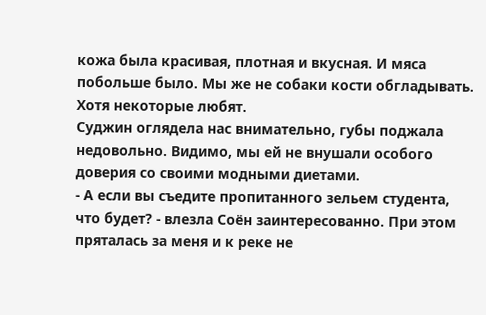кожа была красивая, плотная и вкусная. И мяса побольше было. Мы же не собаки кости обгладывать. Хотя некоторые любят.
Суджин оглядела нас внимательно, губы поджала недовольно. Видимо, мы ей не внушали особого доверия со своими модными диетами.
- А если вы съедите пропитанного зельем студента, что будет? - влезла Соён заинтересованно. При этом пряталась за меня и к реке не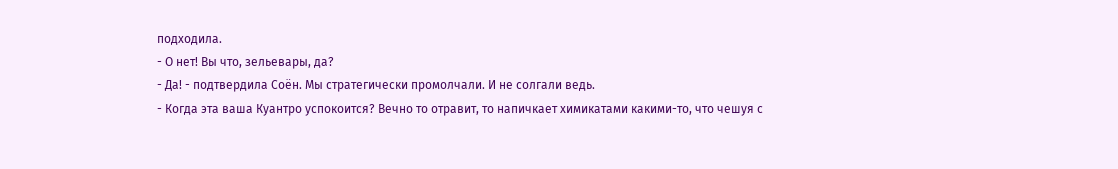подходила.
- О нет! Вы что, зельевары, да?
- Да! - подтвердила Соён. Мы стратегически промолчали. И не солгали ведь.
- Когда эта ваша Куантро успокоится? Вечно то отравит, то напичкает химикатами какими-то, что чешуя с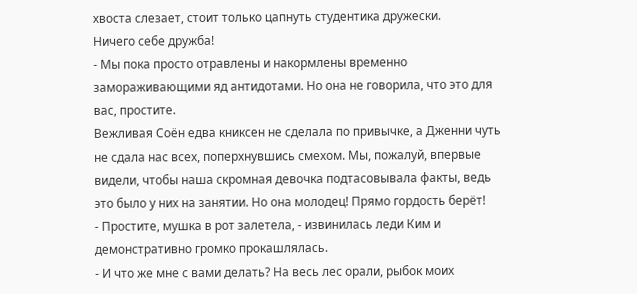хвоста слезает, стоит только цапнуть студентика дружески.
Ничего себе дружба!
- Мы пока просто отравлены и накормлены временно замораживающими яд антидотами. Но она не говорила, что это для вас, простите.
Вежливая Соён едва книксен не сделала по привычке, а Дженни чуть не сдала нас всех, поперхнувшись смехом. Мы, пожалуй, впервые видели, чтобы наша скромная девочка подтасовывала факты, ведь это было у них на занятии. Но она молодец! Прямо гордость берёт!
- Простите, мушка в рот залетела, - извинилась леди Ким и демонстративно громко прокашлялась.
- И что же мне с вами делать? На весь лес орали, рыбок моих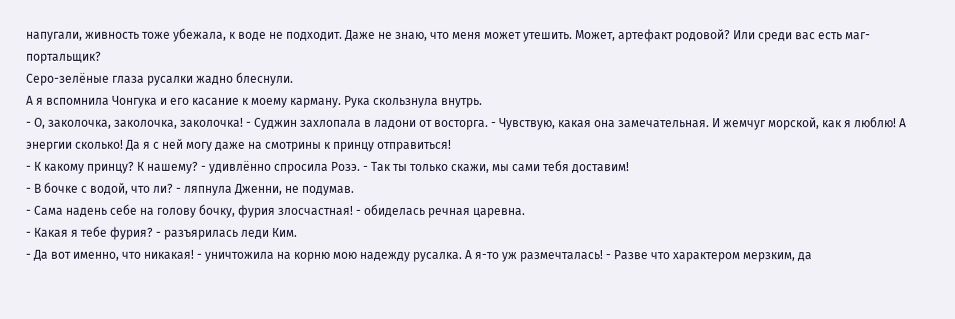напугали, живность тоже убежала, к воде не подходит. Даже не знаю, что меня может утешить. Может, артефакт родовой? Или среди вас есть маг-портальщик?
Серо-зелёные глаза русалки жадно блеснули.
А я вспомнила Чонгука и его касание к моему карману. Рука скользнула внутрь.
- О, заколочка, заколочка, заколочка! - Суджин захлопала в ладони от восторга. - Чувствую, какая она замечательная. И жемчуг морской, как я люблю! А энергии сколько! Да я с ней могу даже на смотрины к принцу отправиться!
- К какому принцу? К нашему? - удивлённо спросила Розэ. - Так ты только скажи, мы сами тебя доставим!
- В бочке с водой, что ли? - ляпнула Дженни, не подумав.
- Сама надень себе на голову бочку, фурия злосчастная! - обиделась речная царевна.
- Какая я тебе фурия? - разъярилась леди Ким.
- Да вот именно, что никакая! - уничтожила на корню мою надежду русалка. А я-то уж размечталась! - Разве что характером мерзким, да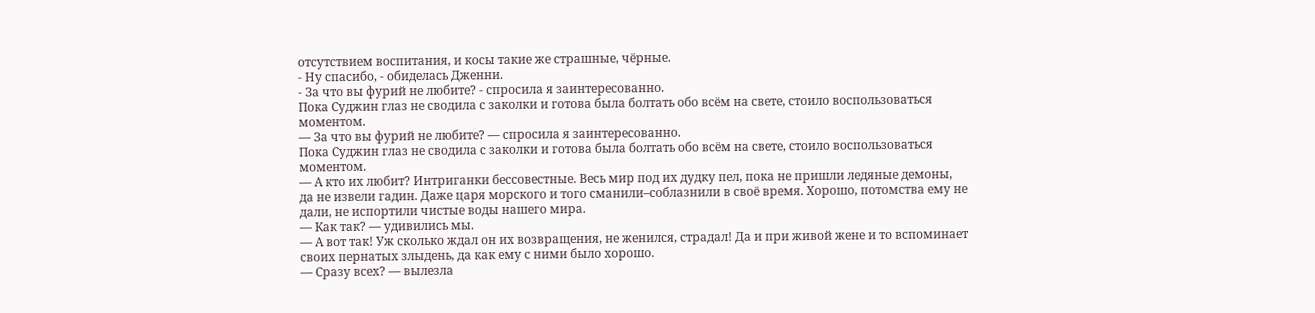отсутствием воспитания, и косы такие же страшные, чёрные.
- Ну спасибо, - обиделась Дженни.
- За что вы фурий не любите? - спросила я заинтересованно.
Пока Суджин глаз не сводила с заколки и готова была болтать обо всём на свете, стоило воспользоваться моментом.
— За что вы фурий не любите? — спросила я заинтересованно.
Пока Суджин глаз не сводила с заколки и готова была болтать обо всём на свете, стоило воспользоваться моментом.
— А кто их любит? Интриганки бессовестные. Весь мир под их дудку пел, пока не пришли ледяные демоны, да не извели гадин. Даже царя морского и того сманили–соблазнили в своё время. Хорошо, потомства ему не дали, не испортили чистые воды нашего мира.
— Как так? — удивились мы.
— А вот так! Уж сколько ждал он их возвращения, не женился, страдал! Да и при живой жене и то вспоминает своих пернатых злыдень, да как ему с ними было хорошо.
— Сразу всех? — вылезла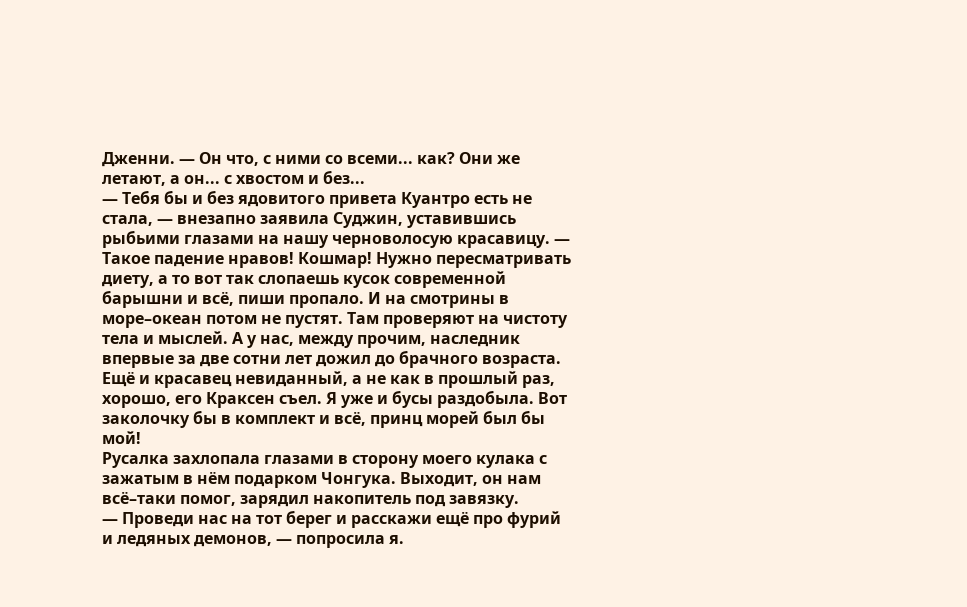Дженни. — Он что, с ними со всеми... как? Они же летают, а он... с хвостом и без...
— Тебя бы и без ядовитого привета Куантро есть не стала, — внезапно заявила Суджин, уставившись рыбьими глазами на нашу черноволосую красавицу. — Такое падение нравов! Кошмар! Нужно пересматривать диету, а то вот так слопаешь кусок современной барышни и всё, пиши пропало. И на смотрины в море–океан потом не пустят. Там проверяют на чистоту тела и мыслей. А у нас, между прочим, наследник впервые за две сотни лет дожил до брачного возраста. Ещё и красавец невиданный, а не как в прошлый раз, хорошо, его Краксен съел. Я уже и бусы раздобыла. Вот заколочку бы в комплект и всё, принц морей был бы мой!
Русалка захлопала глазами в сторону моего кулака с зажатым в нём подарком Чонгука. Выходит, он нам всё–таки помог, зарядил накопитель под завязку.
— Проведи нас на тот берег и расскажи ещё про фурий и ледяных демонов, — попросила я.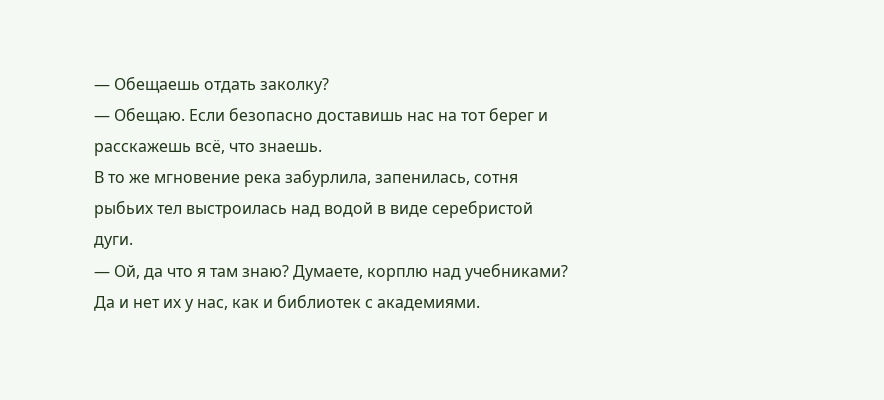— Обещаешь отдать заколку?
— Обещаю. Если безопасно доставишь нас на тот берег и расскажешь всё, что знаешь.
В то же мгновение река забурлила, запенилась, сотня рыбьих тел выстроилась над водой в виде серебристой дуги.
— Ой, да что я там знаю? Думаете, корплю над учебниками? Да и нет их у нас, как и библиотек с академиями.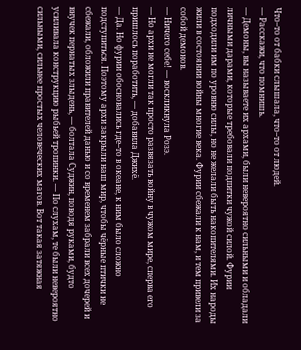Что–то от бабки слышала, что–то от людей.
— Расскажи, что помнишь.
— Демоны, вы называете их архами, были невероятно сильными и обладали личными дарами, которые требовали подпитки чужой силой. Фурии подходили им по уровню силы, но не желали быть накопителями. Их народы жили в состоянии войны многие века. Фурии сбежали к нам, и тем привели за собой демонов.
— Ничего себе! — воскликнула Розэ.
— Но архи не могли так просто развязать войну в чужом мире, сперва его пришлось поработить, — добавила Джихё.
— Да. Но фурии обосновались где–то в океане, к ним было сложно подступиться. Поэтому архи закрыли наш мир, чтобы чёрные птички не сбежали, обложили правителей данью и со временем забрали всех дочерей и внучек пернатых злыдень, — болтала Суджин, поводя руками, будто усиливала конструкцию рыбьей тропинки. — По слухам, те были невероятно сильными, сильнее простых человеческих магов. Вот такая затяжная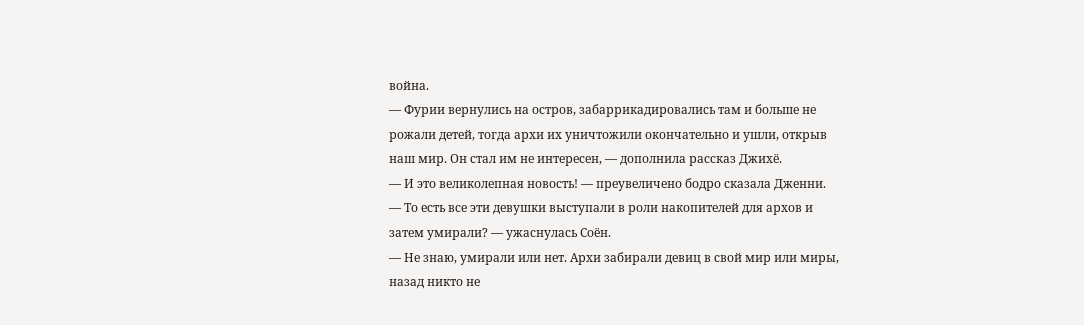война.
— Фурии вернулись на остров, забаррикадировались там и больше не рожали детей, тогда архи их уничтожили окончательно и ушли, открыв наш мир. Он стал им не интересен, — дополнила рассказ Джихё.
— И это великолепная новость! — преувеличено бодро сказала Дженни.
— То есть все эти девушки выступали в роли накопителей для архов и затем умирали? — ужаснулась Соён.
— Не знаю, умирали или нет. Архи забирали девиц в свой мир или миры, назад никто не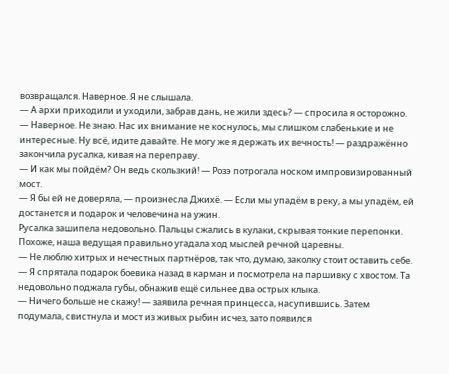возвращался. Наверное. Я не слышала.
— А архи приходили и уходили, забрав дань, не жили здесь? — спросила я осторожно.
— Наверное. Не знаю. Нас их внимание не коснулось, мы слишком слабенькие и не интересные. Ну всё, идите давайте. Не могу же я держать их вечность! — раздражённо закончила русалка, кивая на переправу.
— И как мы пойдём? Он ведь скользкий! — Розэ потрогала носком импровизированный мост.
— Я бы ей не доверяла, — произнесла Джихё. — Если мы упадём в реку, а мы упадём, ей достанется и подарок и человечина на ужин.
Русалка зашипела недовольно. Пальцы сжались в кулаки, скрывая тонкие перепонки. Похоже, наша ведущая правильно угадала ход мыслей речной царевны.
— Не люблю хитрых и нечестных партнёров, так что, думаю, заколку стоит оставить себе. — Я спрятала подарок боевика назад в карман и посмотрела на паршивку с хвостом. Та недовольно поджала губы, обнажив ещё сильнее два острых клыка.
— Ничего больше не скажу! — заявила речная принцесса, насупившись. Затем подумала, свистнула и мост из живых рыбин исчез, зато появился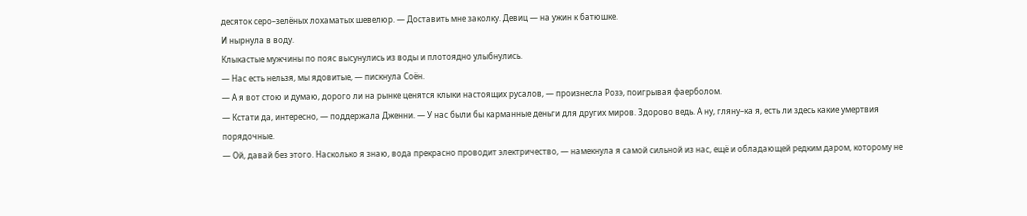десяток серо–зелёных лохаматых шевелюр. — Доставить мне заколку. Девиц — на ужин к батюшке.
И нырнула в воду.
Клыкастые мужчины по пояс высунулись из воды и плотоядно улыбнулись.
— Нас есть нельзя, мы ядовитые, — пискнула Соён.
— А я вот стою и думаю, дорого ли на рынке ценятся клыки настоящих русалов, — произнесла Розэ, поигрывая фаерболом.
— Кстати да, интересно, — поддержала Дженни. — У нас были бы карманные деньги для других миров. Здорово ведь. А ну, гляну–ка я, есть ли здесь какие умертвия порядочные.
— Ой, давай без этого. Насколько я знаю, вода прекрасно проводит электричество, — намекнула я самой сильной из нас, ещё и обладающей редким даром, которому не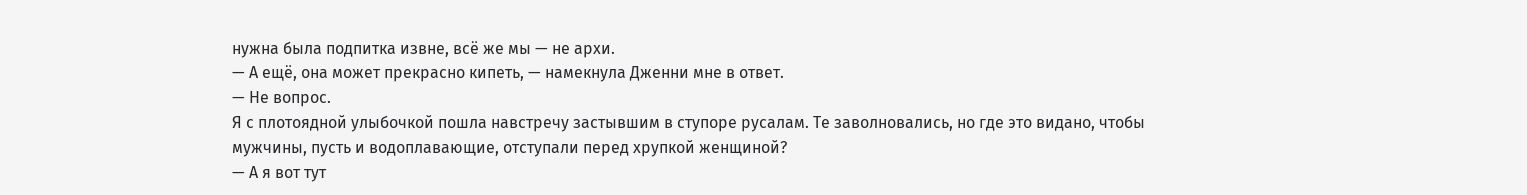нужна была подпитка извне, всё же мы — не архи.
— А ещё, она может прекрасно кипеть, — намекнула Дженни мне в ответ.
— Не вопрос.
Я с плотоядной улыбочкой пошла навстречу застывшим в ступоре русалам. Те заволновались, но где это видано, чтобы мужчины, пусть и водоплавающие, отступали перед хрупкой женщиной?
— А я вот тут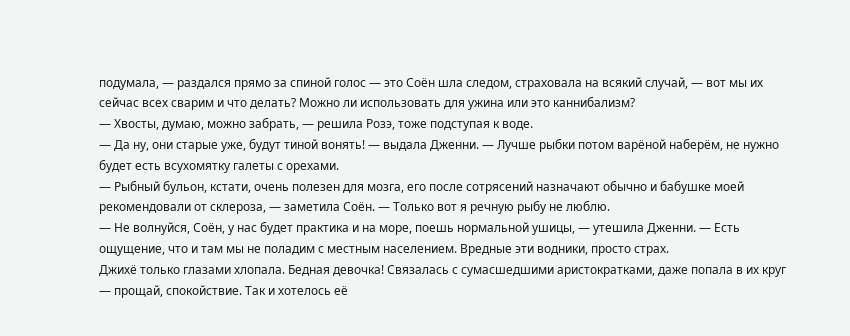подумала, — раздался прямо за спиной голос — это Соён шла следом, страховала на всякий случай, — вот мы их сейчас всех сварим и что делать? Можно ли использовать для ужина или это каннибализм?
— Хвосты, думаю, можно забрать, — решила Розэ, тоже подступая к воде.
— Да ну, они старые уже, будут тиной вонять! — выдала Дженни. — Лучше рыбки потом варёной наберём, не нужно будет есть всухомятку галеты с орехами.
— Рыбный бульон, кстати, очень полезен для мозга, его после сотрясений назначают обычно и бабушке моей рекомендовали от склероза, — заметила Соён. — Только вот я речную рыбу не люблю.
— Не волнуйся, Соён, у нас будет практика и на море, поешь нормальной ушицы, — утешила Дженни. — Есть ощущение, что и там мы не поладим с местным населением. Вредные эти водники, просто страх.
Джихё только глазами хлопала. Бедная девочка! Связалась с сумасшедшими аристократками, даже попала в их круг — прощай, спокойствие. Так и хотелось её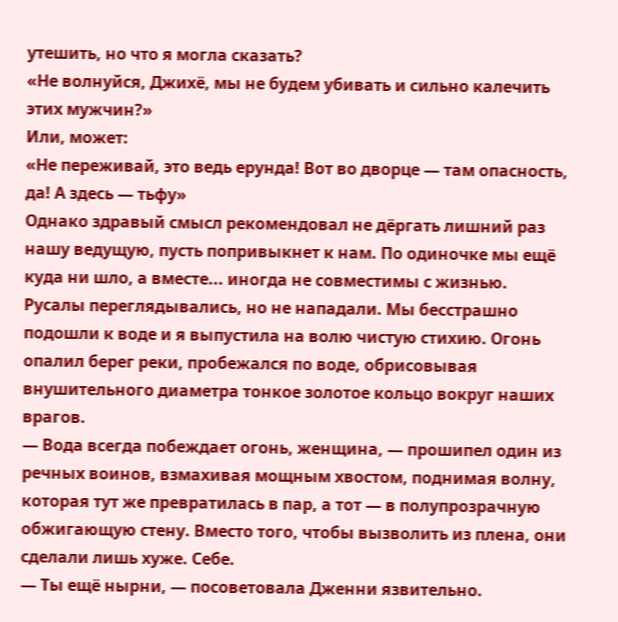утешить, но что я могла сказать?
«Не волнуйся, Джихё, мы не будем убивать и сильно калечить этих мужчин?»
Или, может:
«Не переживай, это ведь ерунда! Вот во дворце — там опасность, да! А здесь — тьфу»
Однако здравый смысл рекомендовал не дёргать лишний раз нашу ведущую, пусть попривыкнет к нам. По одиночке мы ещё куда ни шло, а вместе... иногда не совместимы с жизнью.
Русалы переглядывались, но не нападали. Мы бесстрашно подошли к воде и я выпустила на волю чистую стихию. Огонь опалил берег реки, пробежался по воде, обрисовывая внушительного диаметра тонкое золотое кольцо вокруг наших врагов.
— Вода всегда побеждает огонь, женщина, — прошипел один из речных воинов, взмахивая мощным хвостом, поднимая волну, которая тут же превратилась в пар, а тот — в полупрозрачную обжигающую стену. Вместо того, чтобы вызволить из плена, они сделали лишь хуже. Себе.
— Ты ещё нырни, — посоветовала Дженни язвительно.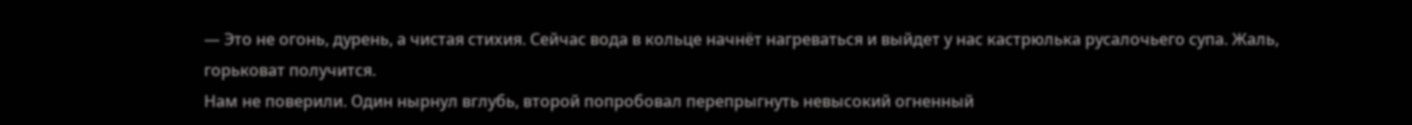— Это не огонь, дурень, а чистая стихия. Сейчас вода в кольце начнёт нагреваться и выйдет у нас кастрюлька русалочьего супа. Жаль, горьковат получится.
Нам не поверили. Один нырнул вглубь, второй попробовал перепрыгнуть невысокий огненный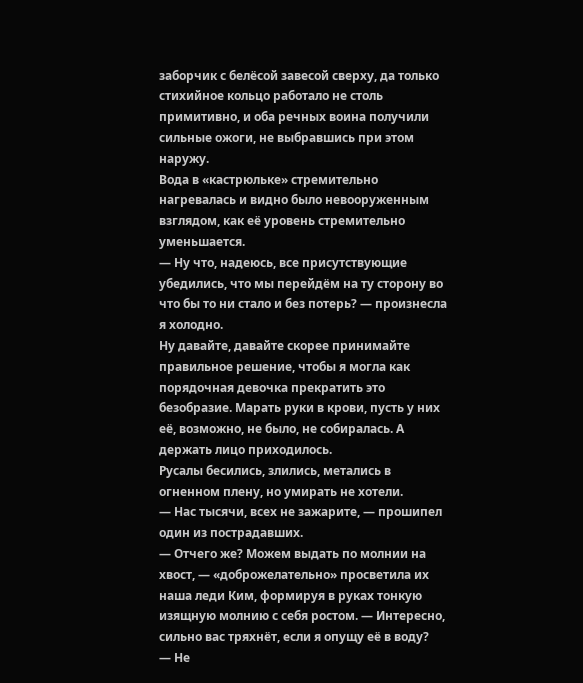заборчик с белёсой завесой сверху, да только стихийное кольцо работало не столь примитивно, и оба речных воина получили сильные ожоги, не выбравшись при этом наружу.
Вода в «кастрюльке» стремительно нагревалась и видно было невооруженным взглядом, как её уровень стремительно уменьшается.
— Ну что, надеюсь, все присутствующие убедились, что мы перейдём на ту сторону во что бы то ни стало и без потерь? — произнесла я холодно.
Ну давайте, давайте скорее принимайте правильное решение, чтобы я могла как порядочная девочка прекратить это безобразие. Марать руки в крови, пусть у них её, возможно, не было, не собиралась. А держать лицо приходилось.
Русалы бесились, злились, метались в огненном плену, но умирать не хотели.
— Нас тысячи, всех не зажарите, — прошипел один из пострадавших.
— Отчего же? Можем выдать по молнии на хвост, — «доброжелательно» просветила их наша леди Ким, формируя в руках тонкую изящную молнию с себя ростом. — Интересно, сильно вас тряхнёт, если я опущу её в воду?
— Не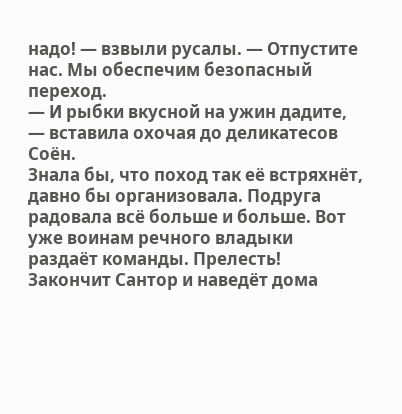надо! — взвыли русалы. — Отпустите нас. Мы обеспечим безопасный переход.
— И рыбки вкусной на ужин дадите, — вставила охочая до деликатесов Соён.
Знала бы, что поход так её встряхнёт, давно бы организовала. Подруга радовала всё больше и больше. Вот уже воинам речного владыки раздаёт команды. Прелесть! Закончит Сантор и наведёт дома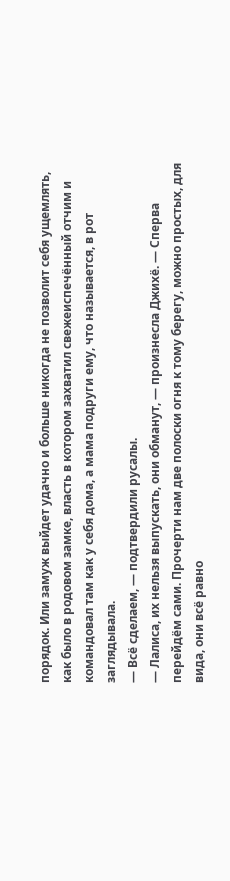порядок. Или замуж выйдет удачно и больше никогда не позволит себя ущемлять, как было в родовом замке, власть в котором захватил свежеиспечённый отчим и командовал там как у себя дома, а мама подруги ему, что называется, в рот заглядывала.
— Всё сделаем, — подтвердили русалы.
— Лалиса, их нельзя выпускать, они обманут, — произнесла Джихё. — Сперва перейдём сами. Прочерти нам две полоски огня к тому берегу, можно простых, для вида, они всё равно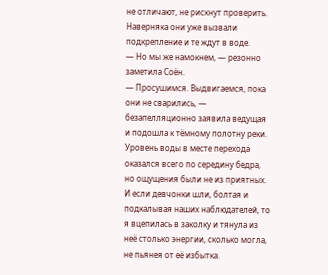не отличают, не рискнут проверить. Наверняка они уже вызвали подкрепление и те ждут в воде.
— Но мы же намокнем, — резонно заметила Соён.
— Просушимся. Выдвигаемся, пока они не сварились, — безапелляционно заявила ведущая и подошла к тёмному полотну реки.
Уровень воды в месте перехода оказался всего по середину бедра, но ощущения были не из приятных. И если девчонки шли, болтая и подкалывая наших наблюдателей, то я вцепилась в заколку и тянула из неё столько энергии, сколько могла, не пьянея от её избытка.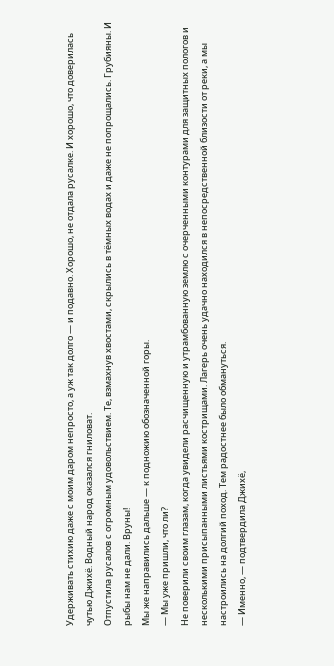Удерживать стихию даже с моим даром непросто, а уж так долго — и подавно. Хорошо, не отдала русалке. И хорошо, что доверилась чутью Джихё. Водный народ оказался гниловат.
Отпустила русалов с огромным удовольствием. Те, взмахнув хвостами, скрылись в тёмных водах и даже не попрощались. Грубияны. И рыбы нам не дали. Вруны!
Мы же направились дальше — к подножию обозначенной горы.
— Мы уже пришли, что ли?
Не поверили своим глазам, когда увидели расчищенную и утрамбованную землю с очерченными контурами для защитных пологов и несколькими присыпанными листьями кострищами. Лагерь очень удачно находился в непосредственной близости от реки, а мы настроились на долгий поход. Тем радостнее было обмануться.
— Именно, — подтвердила Джихё,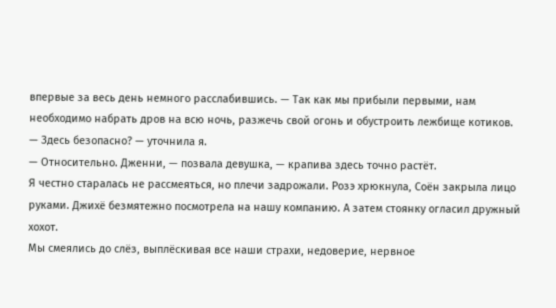впервые за весь день немного расслабившись. — Так как мы прибыли первыми, нам необходимо набрать дров на всю ночь, разжечь свой огонь и обустроить лежбище котиков.
— Здесь безопасно? — уточнила я.
— Относительно. Дженни, — позвала девушка, — крапива здесь точно растёт.
Я честно старалась не рассмеяться, но плечи задрожали. Розэ хрюкнула, Соён закрыла лицо руками. Джихё безмятежно посмотрела на нашу компанию. А затем стоянку огласил дружный хохот.
Мы смеялись до слёз, выплёскивая все наши страхи, недоверие, нервное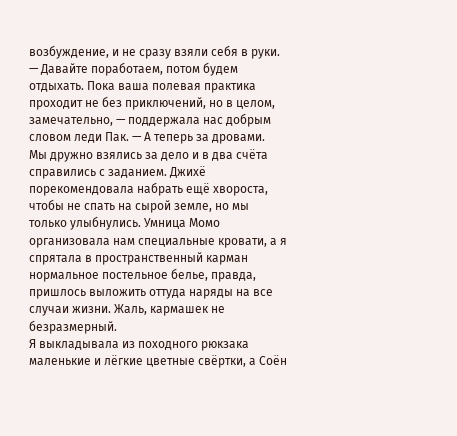возбуждение, и не сразу взяли себя в руки.
— Давайте поработаем, потом будем отдыхать. Пока ваша полевая практика проходит не без приключений, но в целом, замечательно, — поддержала нас добрым словом леди Пак. — А теперь за дровами.
Мы дружно взялись за дело и в два счёта справились с заданием. Джихё порекомендовала набрать ещё хвороста, чтобы не спать на сырой земле, но мы только улыбнулись. Умница Момо организовала нам специальные кровати, а я спрятала в пространственный карман нормальное постельное белье, правда, пришлось выложить оттуда наряды на все случаи жизни. Жаль, кармашек не безразмерный.
Я выкладывала из походного рюкзака маленькие и лёгкие цветные свёртки, а Соён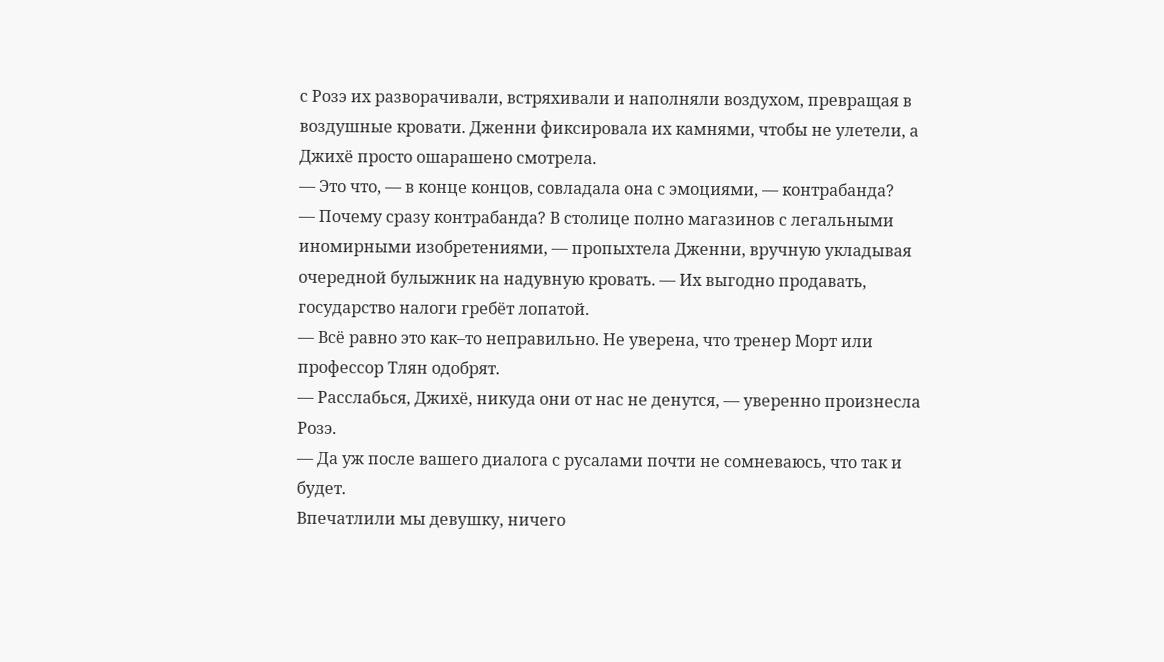с Розэ их разворачивали, встряхивали и наполняли воздухом, превращая в воздушные кровати. Дженни фиксировала их камнями, чтобы не улетели, а Джихё просто ошарашено смотрела.
— Это что, — в конце концов, совладала она с эмоциями, — контрабанда?
— Почему сразу контрабанда? В столице полно магазинов с легальными иномирными изобретениями, — пропыхтела Дженни, вручную укладывая очередной булыжник на надувную кровать. — Их выгодно продавать, государство налоги гребёт лопатой.
— Всё равно это как–то неправильно. Не уверена, что тренер Морт или профессор Тлян одобрят.
— Расслабься, Джихё, никуда они от нас не денутся, — уверенно произнесла Розэ.
— Да уж после вашего диалога с русалами почти не сомневаюсь, что так и будет.
Впечатлили мы девушку, ничего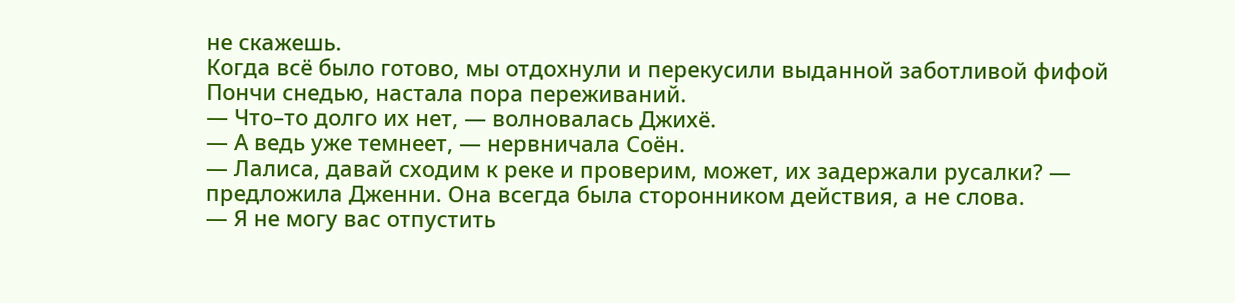не скажешь.
Когда всё было готово, мы отдохнули и перекусили выданной заботливой фифой Пончи снедью, настала пора переживаний.
— Что–то долго их нет, — волновалась Джихё.
— А ведь уже темнеет, — нервничала Соён.
— Лалиса, давай сходим к реке и проверим, может, их задержали русалки? — предложила Дженни. Она всегда была сторонником действия, а не слова.
— Я не могу вас отпустить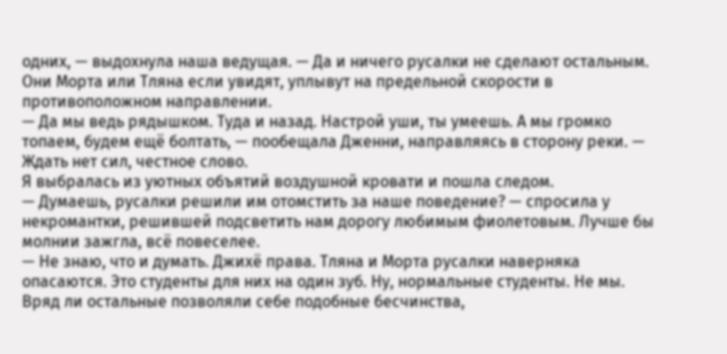одних, — выдохнула наша ведущая. — Да и ничего русалки не сделают остальным. Они Морта или Тляна если увидят, уплывут на предельной скорости в противоположном направлении.
— Да мы ведь рядышком. Туда и назад. Настрой уши, ты умеешь. А мы громко топаем, будем ещё болтать, — пообещала Дженни, направляясь в сторону реки. — Ждать нет сил, честное слово.
Я выбралась из уютных объятий воздушной кровати и пошла следом.
— Думаешь, русалки решили им отомстить за наше поведение? — спросила у некромантки, решившей подсветить нам дорогу любимым фиолетовым. Лучше бы молнии зажгла, всё повеселее.
— Не знаю, что и думать. Джихё права. Тляна и Морта русалки наверняка опасаются. Это студенты для них на один зуб. Ну, нормальные студенты. Не мы. Вряд ли остальные позволяли себе подобные бесчинства,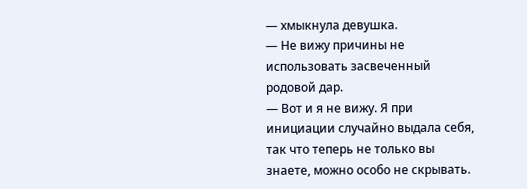— хмыкнула девушка.
— Не вижу причины не использовать засвеченный родовой дар.
— Вот и я не вижу. Я при инициации случайно выдала себя, так что теперь не только вы знаете, можно особо не скрывать.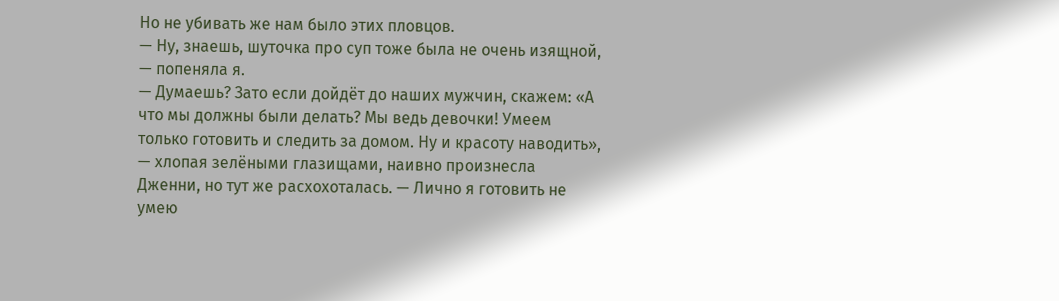Но не убивать же нам было этих пловцов.
— Ну, знаешь, шуточка про суп тоже была не очень изящной, — попеняла я.
— Думаешь? Зато если дойдёт до наших мужчин, скажем: «А что мы должны были делать? Мы ведь девочки! Умеем только готовить и следить за домом. Ну и красоту наводить», — хлопая зелёными глазищами, наивно произнесла Дженни, но тут же расхохоталась. — Лично я готовить не умею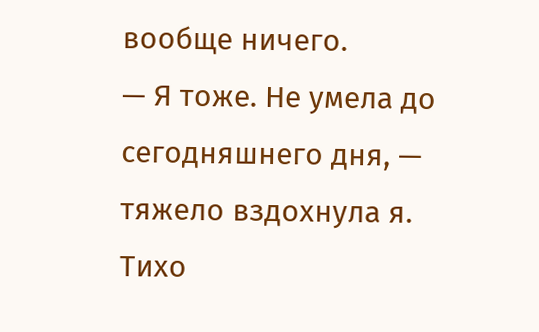вообще ничего.
— Я тоже. Не умела до сегодняшнего дня, — тяжело вздохнула я.
Тихо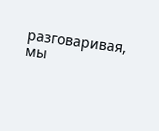разговаривая, мы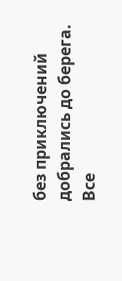без приключений добрались до берега.
Все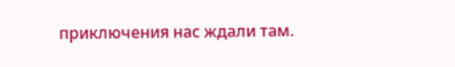приключения нас ждали там.